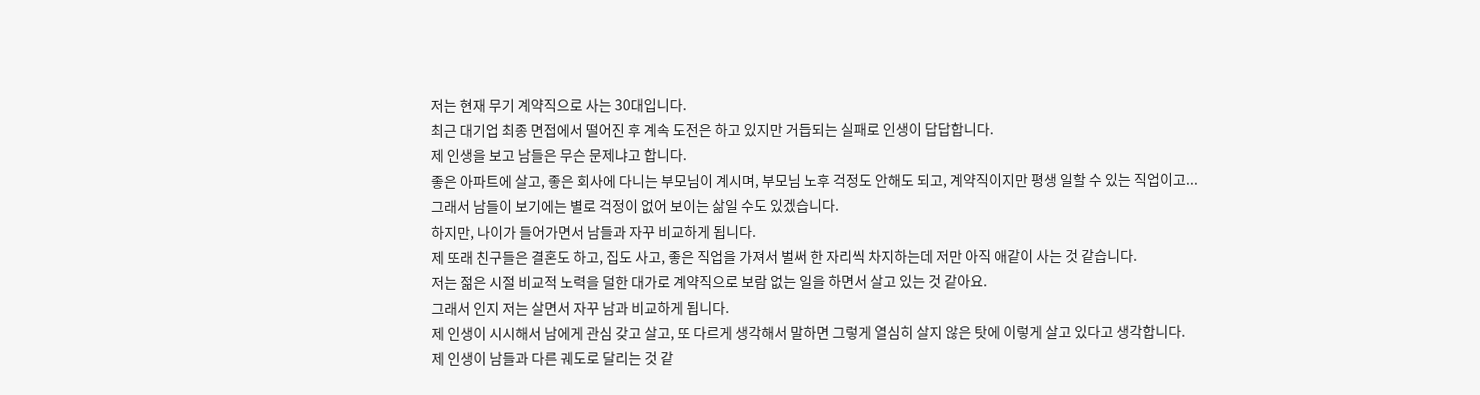저는 현재 무기 계약직으로 사는 30대입니다.
최근 대기업 최종 면접에서 떨어진 후 계속 도전은 하고 있지만 거듭되는 실패로 인생이 답답합니다.
제 인생을 보고 남들은 무슨 문제냐고 합니다.
좋은 아파트에 살고, 좋은 회사에 다니는 부모님이 계시며, 부모님 노후 걱정도 안해도 되고, 계약직이지만 평생 일할 수 있는 직업이고...
그래서 남들이 보기에는 별로 걱정이 없어 보이는 삶일 수도 있겠습니다.
하지만, 나이가 들어가면서 남들과 자꾸 비교하게 됩니다.
제 또래 친구들은 결혼도 하고, 집도 사고, 좋은 직업을 가져서 벌써 한 자리씩 차지하는데 저만 아직 애같이 사는 것 같습니다.
저는 젊은 시절 비교적 노력을 덜한 대가로 계약직으로 보람 없는 일을 하면서 살고 있는 것 같아요.
그래서 인지 저는 살면서 자꾸 남과 비교하게 됩니다.
제 인생이 시시해서 남에게 관심 갖고 살고, 또 다르게 생각해서 말하면 그렇게 열심히 살지 않은 탓에 이렇게 살고 있다고 생각합니다.
제 인생이 남들과 다른 궤도로 달리는 것 같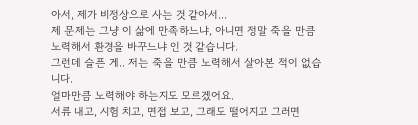아서, 제가 비정상으로 사는 것 같아서...
제 문제는 그냥 이 삶에 만족하느냐, 아니면 정말 죽을 만큼 노력해서 환경을 바꾸느냐 인 것 같습니다.
그런데 슬픈 게.. 저는 죽을 만큼 노력해서 살아본 적이 없습니다.
얼마만큼 노력해야 하는지도 모르겠어요.
서류 내고, 시험 치고, 면접 보고, 그래도 떨어지고 그러면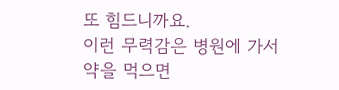또 힘드니까요.
이런 무력감은 병원에 가서 약을 먹으면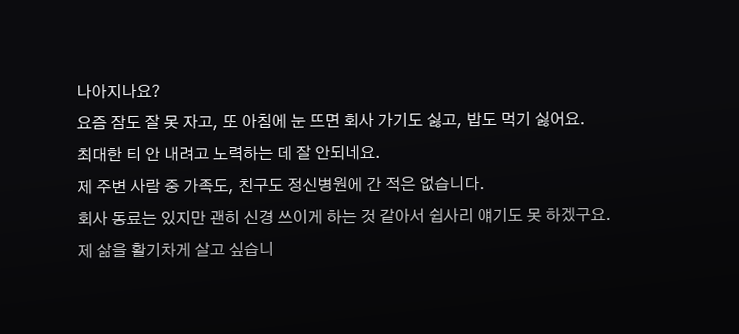나아지나요?
요즘 잠도 잘 못 자고, 또 아침에 눈 뜨면 회사 가기도 싫고, 밥도 먹기 싫어요.
최대한 티 안 내려고 노력하는 데 잘 안되네요.
제 주변 사람 중 가족도, 친구도 정신병원에 간 적은 없습니다.
회사 동료는 있지만 괜히 신경 쓰이게 하는 것 같아서 쉽사리 얘기도 못 하겠구요.
제 삶을 활기차게 살고 싶습니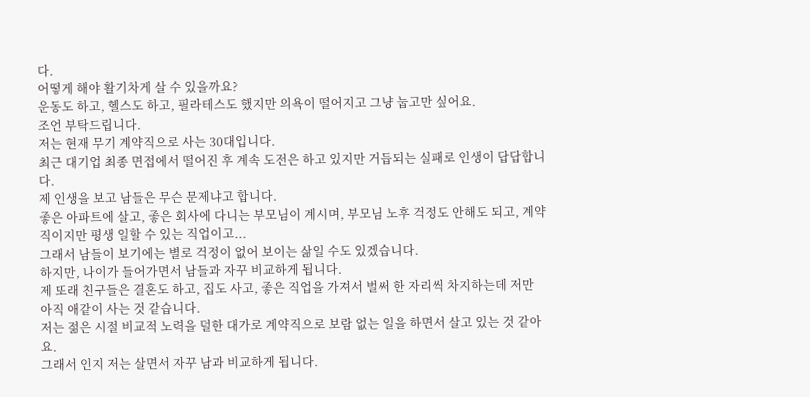다.
어떻게 해야 활기차게 살 수 있을까요?
운동도 하고, 헬스도 하고, 필라테스도 했지만 의욕이 떨어지고 그냥 눕고만 싶어요.
조언 부탁드립니다.
저는 현재 무기 계약직으로 사는 30대입니다.
최근 대기업 최종 면접에서 떨어진 후 계속 도전은 하고 있지만 거듭되는 실패로 인생이 답답합니다.
제 인생을 보고 남들은 무슨 문제냐고 합니다.
좋은 아파트에 살고, 좋은 회사에 다니는 부모님이 계시며, 부모님 노후 걱정도 안해도 되고, 계약직이지만 평생 일할 수 있는 직업이고...
그래서 남들이 보기에는 별로 걱정이 없어 보이는 삶일 수도 있겠습니다.
하지만, 나이가 들어가면서 남들과 자꾸 비교하게 됩니다.
제 또래 친구들은 결혼도 하고, 집도 사고, 좋은 직업을 가져서 벌써 한 자리씩 차지하는데 저만 아직 애같이 사는 것 같습니다.
저는 젊은 시절 비교적 노력을 덜한 대가로 계약직으로 보람 없는 일을 하면서 살고 있는 것 같아요.
그래서 인지 저는 살면서 자꾸 남과 비교하게 됩니다.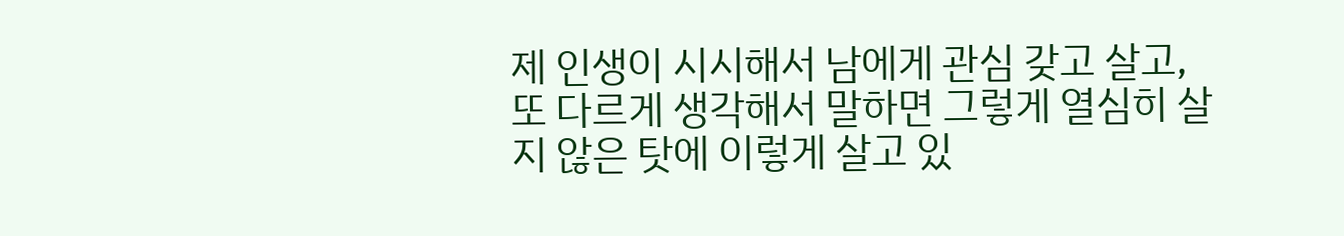제 인생이 시시해서 남에게 관심 갖고 살고, 또 다르게 생각해서 말하면 그렇게 열심히 살지 않은 탓에 이렇게 살고 있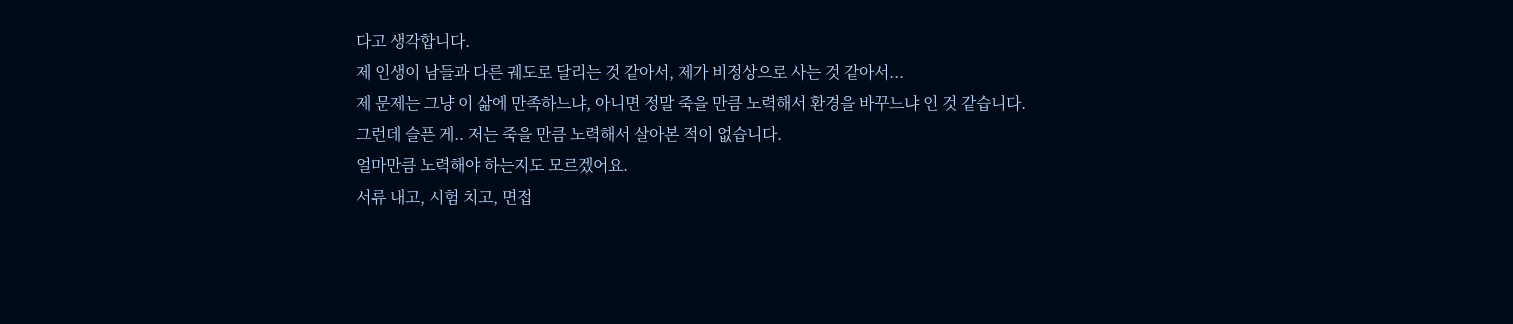다고 생각합니다.
제 인생이 남들과 다른 궤도로 달리는 것 같아서, 제가 비정상으로 사는 것 같아서...
제 문제는 그냥 이 삶에 만족하느냐, 아니면 정말 죽을 만큼 노력해서 환경을 바꾸느냐 인 것 같습니다.
그런데 슬픈 게.. 저는 죽을 만큼 노력해서 살아본 적이 없습니다.
얼마만큼 노력해야 하는지도 모르겠어요.
서류 내고, 시험 치고, 면접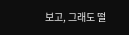보고, 그래도 떨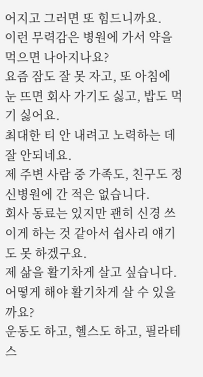어지고 그러면 또 힘드니까요.
이런 무력감은 병원에 가서 약을 먹으면 나아지나요?
요즘 잠도 잘 못 자고, 또 아침에 눈 뜨면 회사 가기도 싫고, 밥도 먹기 싫어요.
최대한 티 안 내려고 노력하는 데 잘 안되네요.
제 주변 사람 중 가족도, 친구도 정신병원에 간 적은 없습니다.
회사 동료는 있지만 괜히 신경 쓰이게 하는 것 같아서 쉽사리 얘기도 못 하겠구요.
제 삶을 활기차게 살고 싶습니다.
어떻게 해야 활기차게 살 수 있을까요?
운동도 하고, 헬스도 하고, 필라테스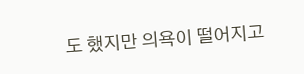도 했지만 의욕이 떨어지고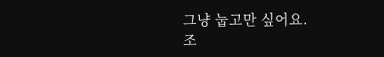그냥 눕고만 싶어요.
조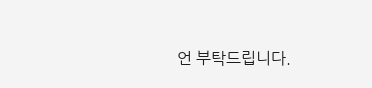언 부탁드립니다.